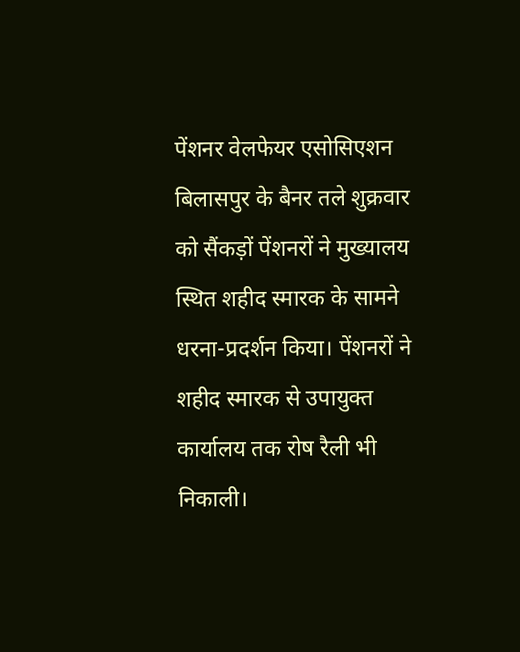पेंशनर वेलफेयर एसोसिएशन बिलासपुर के बैनर तले शुक्रवार को सैंकड़ों पेंशनरों ने मुख्यालय स्थित शहीद स्मारक के सामने धरना-प्रदर्शन किया। पेंशनरों ने शहीद स्मारक से उपायुक्त कार्यालय तक रोष रैली भी निकाली।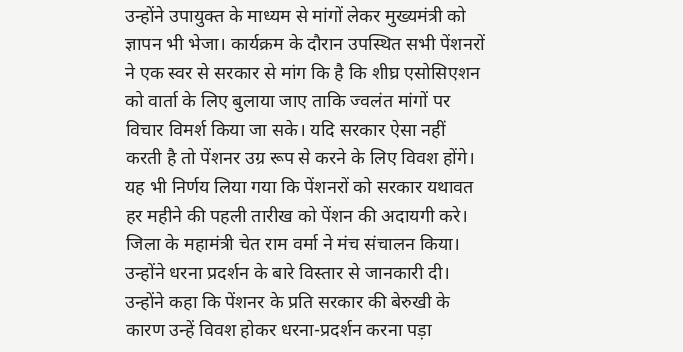उन्होंने उपायुक्त के माध्यम से मांगों लेकर मुख्यमंत्री को ज्ञापन भी भेजा। कार्यक्रम के दौरान उपस्थित सभी पेंशनरों ने एक स्वर से सरकार से मांग कि है कि शीघ्र एसोसिएशन को वार्ता के लिए बुलाया जाए ताकि ज्वलंत मांगों पर विचार विमर्श किया जा सके। यदि सरकार ऐसा नहीं करती है तो पेंशनर उग्र रूप से करने के लिए विवश होंगे। यह भी निर्णय लिया गया कि पेंशनरों को सरकार यथावत हर महीने की पहली तारीख को पेंशन की अदायगी करे। जिला के महामंत्री चेत राम वर्मा ने मंच संचालन किया। उन्होंने धरना प्रदर्शन के बारे विस्तार से जानकारी दी। उन्होंने कहा कि पेंशनर के प्रति सरकार की बेरुखी के कारण उन्हें विवश होकर धरना-प्रदर्शन करना पड़ा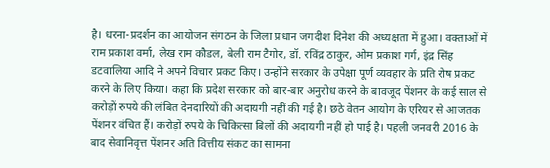है। धरना-प्रदर्शन का आयोजन संगठन के जिला प्रधान जगदीश दिनेश की अध्यक्षता में हुआ। वक्ताओं में राम प्रकाश वर्मा, लेख राम कौडल, बेली राम टैगोर, डॉ. रविंद्र ठाकुर, ओम प्रकाश गर्ग, इंद्र सिंह डटवालिया आदि ने अपने विचार प्रकट किए। उन्होंने सरकार के उपेक्षा पूर्ण व्यवहार के प्रति रोष प्रकट करने के लिए किया। कहा कि प्रदेश सरकार को बार-बार अनुरोध करने के बावजूद पेंशनर के कई साल से करोड़ों रुपये की लंबित देनदारियों की अदायगी नहीं की गई है। छठे वेतन आयोग के एरियर से आजतक पेंशनर वंचित हैं। करोड़ों रुपये के चिकित्सा बिलों की अदायगी नहीं हो पाई है। पहली जनवरी 2016 के बाद सेवानिवृत्त पेंशनर अति वित्तीय संकट का सामना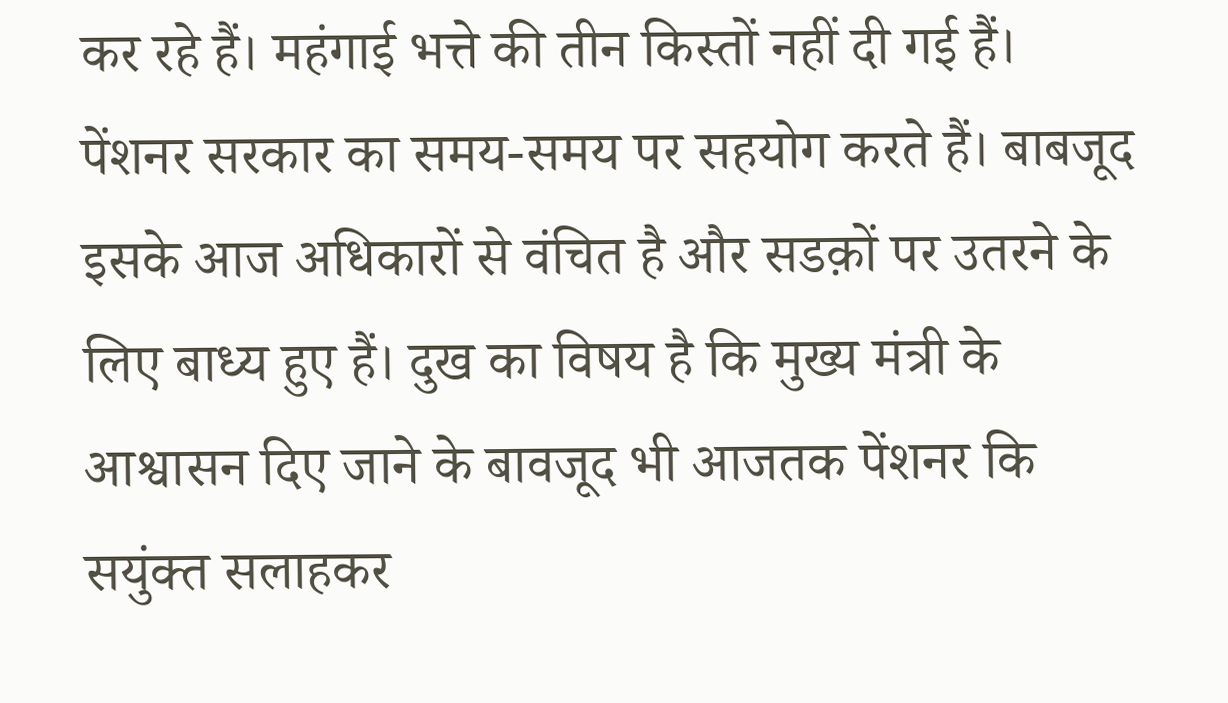कर रहे हैं। महंगाई भत्ते की तीन किस्तों नहीं दी गई हैं। पेंशनर सरकार का समय-समय पर सहयोग करते हैं। बाबजूद इसके आज अधिकारों से वंचित है और सडक़ों पर उतरने के लिए बाध्य हुए हैं। दुख का विषय है कि मुख्य मंत्री के आश्वासन दिए जाने के बावजूद भी आजतक पेंशनर कि सयुंक्त सलाहकर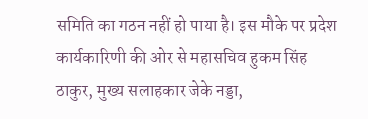समिति का गठन नहीं हो पाया है। इस मौके पर प्रदेश कार्यकारिणी की ओर से महासचिव हुकम सिंह ठाकुर, मुख्य सलाहकार जेके नड्डा,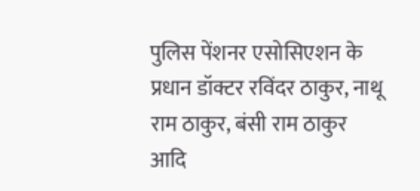पुलिस पेंशनर एसोसिएशन के प्रधान डॉक्टर रविंदर ठाकुर, नाथू राम ठाकुर, बंसी राम ठाकुर आदि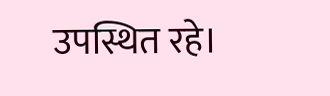उपस्थित रहे।